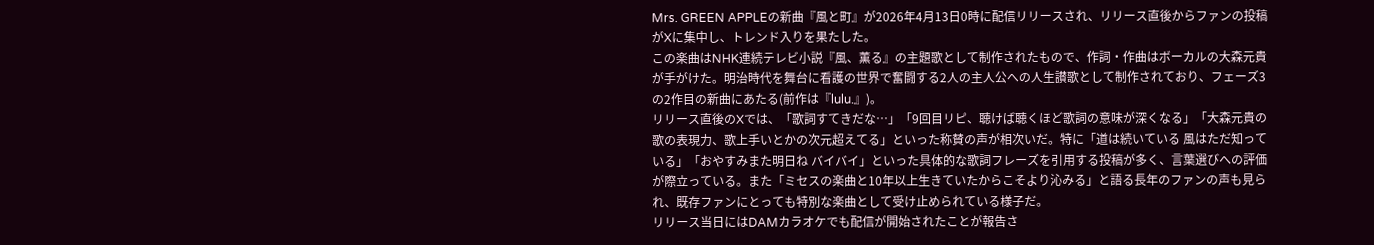Mrs. GREEN APPLEの新曲『風と町』が2026年4月13日0時に配信リリースされ、リリース直後からファンの投稿がXに集中し、トレンド入りを果たした。
この楽曲はNHK連続テレビ小説『風、薫る』の主題歌として制作されたもので、作詞・作曲はボーカルの大森元貴が手がけた。明治時代を舞台に看護の世界で奮闘する2人の主人公への人生讃歌として制作されており、フェーズ3の2作目の新曲にあたる(前作は『lulu.』)。
リリース直後のXでは、「歌詞すてきだな…」「9回目リピ、聴けば聴くほど歌詞の意味が深くなる」「大森元貴の歌の表現力、歌上手いとかの次元超えてる」といった称賛の声が相次いだ。特に「道は続いている 風はただ知っている」「おやすみまた明日ね バイバイ」といった具体的な歌詞フレーズを引用する投稿が多く、言葉選びへの評価が際立っている。また「ミセスの楽曲と10年以上生きていたからこそより沁みる」と語る長年のファンの声も見られ、既存ファンにとっても特別な楽曲として受け止められている様子だ。
リリース当日にはDAMカラオケでも配信が開始されたことが報告さ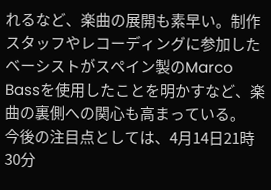れるなど、楽曲の展開も素早い。制作スタッフやレコーディングに参加したベーシストがスペイン製のMarco Bassを使用したことを明かすなど、楽曲の裏側への関心も高まっている。
今後の注目点としては、4月14日21時30分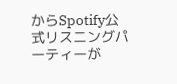からSpotify公式リスニングパーティーが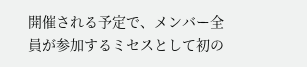開催される予定で、メンバー全員が参加するミセスとして初の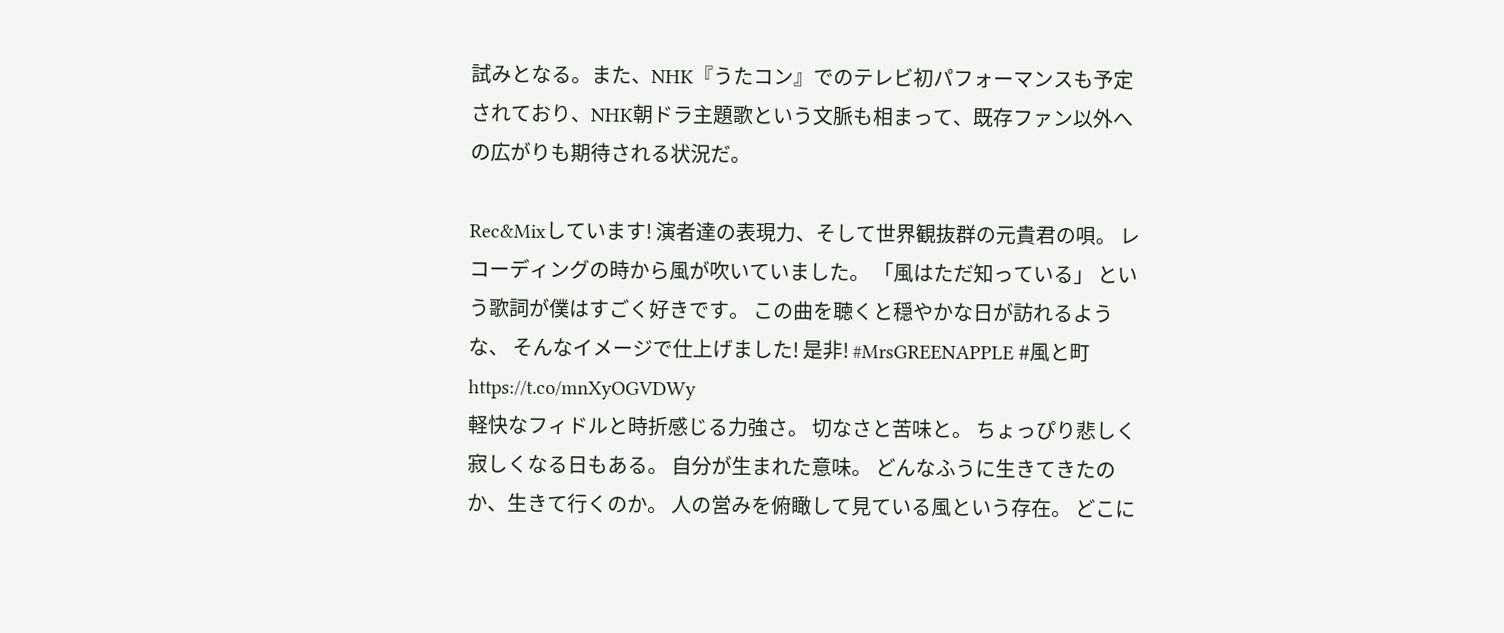試みとなる。また、NHK『うたコン』でのテレビ初パフォーマンスも予定されており、NHK朝ドラ主題歌という文脈も相まって、既存ファン以外への広がりも期待される状況だ。

Rec&Mixしています! 演者達の表現力、そして世界観抜群の元貴君の唄。 レコーディングの時から風が吹いていました。 「風はただ知っている」 という歌詞が僕はすごく好きです。 この曲を聴くと穏やかな日が訪れるような、 そんなイメージで仕上げました! 是非! #MrsGREENAPPLE #風と町 https://t.co/mnXyOGVDWy
軽快なフィドルと時折感じる力強さ。 切なさと苦味と。 ちょっぴり悲しく寂しくなる日もある。 自分が生まれた意味。 どんなふうに生きてきたのか、生きて行くのか。 人の営みを俯瞰して見ている風という存在。 どこに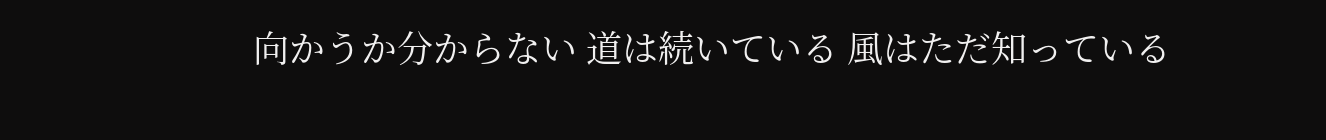向かうか分からない 道は続いている 風はただ知っている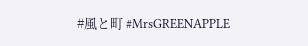#風と町 #MrsGREENAPPLE